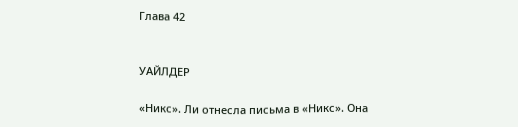Глава 42


УАЙЛДЕР

«Никс». Ли отнесла письма в «Никс». Она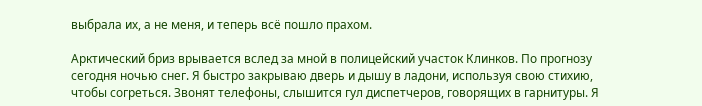выбрала их, а не меня, и теперь всё пошло прахом.

Арктический бриз врывается вслед за мной в полицейский участок Клинков. По прогнозу сегодня ночью снег. Я быстро закрываю дверь и дышу в ладони, используя свою стихию, чтобы согреться. Звонят телефоны, слышится гул диспетчеров, говорящих в гарнитуры. Я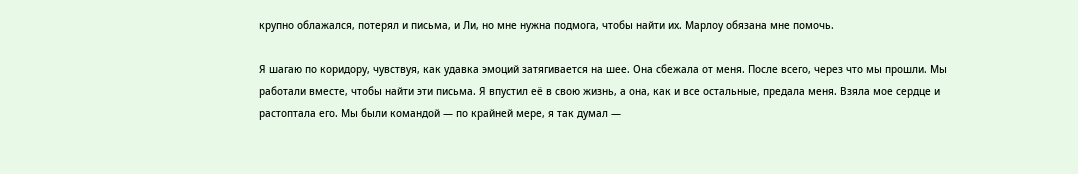крупно облажался, потерял и письма, и Ли, но мне нужна подмога, чтобы найти их. Марлоу обязана мне помочь.

Я шагаю по коридору, чувствуя, как удавка эмоций затягивается на шее. Она сбежала от меня. После всего, через что мы прошли. Мы работали вместе, чтобы найти эти письма. Я впустил её в свою жизнь, а она, как и все остальные, предала меня. Взяла мое сердце и растоптала его. Мы были командой — по крайней мере, я так думал —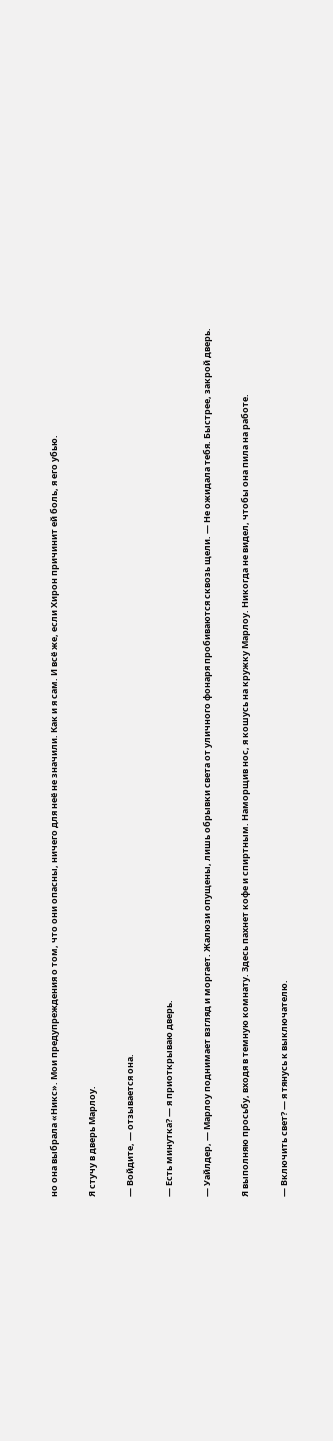но она выбрала «Никс». Мои предупреждения о том, что они опасны, ничего для неё не значили. Как и я сам. И всё же, если Хирон причинит ей боль, я его убью.

Я стучу в дверь Марлоу.

— Войдите, — отзывается она.

— Есть минутка? — я приоткрываю дверь.

— Уайлдер, — Марлоу поднимает взгляд и моргает. Жалюзи опущены, лишь обрывки света от уличного фонаря пробиваются сквозь щели. — Не ожидала тебя. Быстрее, закрой дверь.

Я выполняю просьбу, входя в темную комнату. Здесь пахнет кофе и спиртным. Наморщив нос, я кошусь на кружку Марлоу. Никогда не видел, чтобы она пила на работе.

— Включить свет? — я тянусь к выключателю.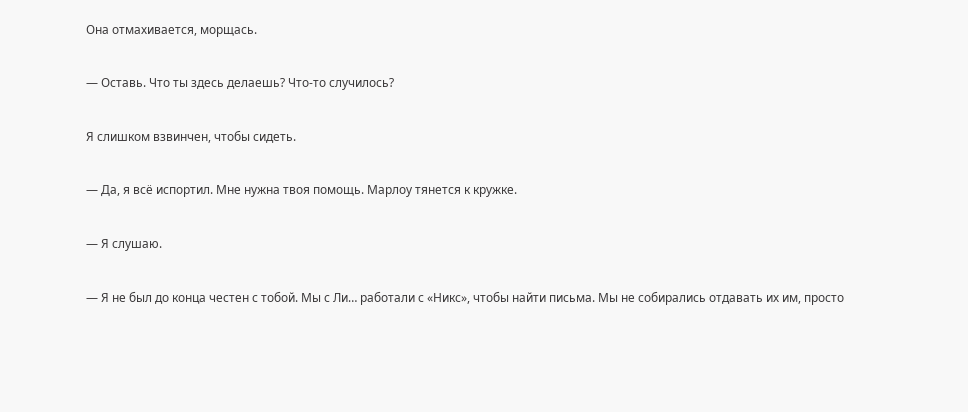Она отмахивается, морщась.

— Оставь. Что ты здесь делаешь? Что-то случилось?

Я слишком взвинчен, чтобы сидеть.

— Да, я всё испортил. Мне нужна твоя помощь. Марлоу тянется к кружке.

— Я слушаю.

— Я не был до конца честен с тобой. Мы с Ли… работали с «Никс», чтобы найти письма. Мы не собирались отдавать их им, просто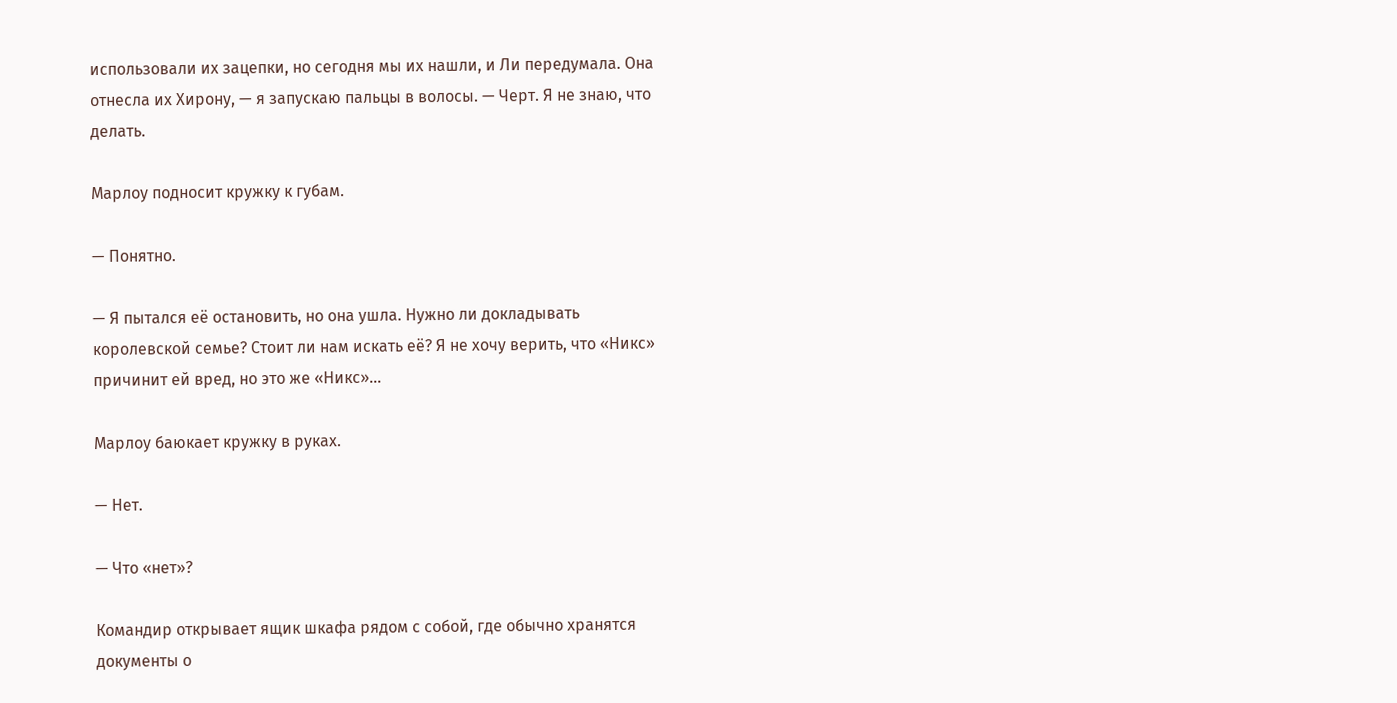использовали их зацепки, но сегодня мы их нашли, и Ли передумала. Она отнесла их Хирону, — я запускаю пальцы в волосы. — Черт. Я не знаю, что делать.

Марлоу подносит кружку к губам.

— Понятно.

— Я пытался её остановить, но она ушла. Нужно ли докладывать королевской семье? Стоит ли нам искать её? Я не хочу верить, что «Никс» причинит ей вред, но это же «Никс»…

Марлоу баюкает кружку в руках.

— Нет.

— Что «нет»?

Командир открывает ящик шкафа рядом с собой, где обычно хранятся документы о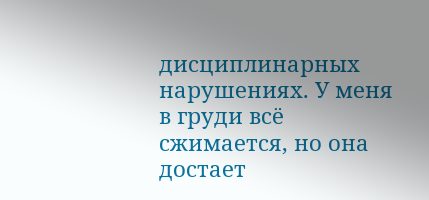дисциплинарных нарушениях. У меня в груди всё сжимается, но она достает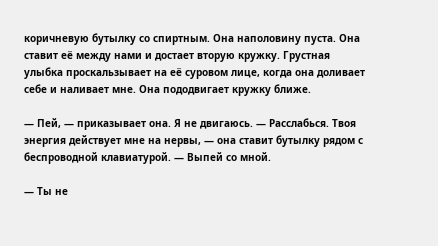коричневую бутылку со спиртным. Она наполовину пуста. Она ставит её между нами и достает вторую кружку. Грустная улыбка проскальзывает на её суровом лице, когда она доливает себе и наливает мне. Она пододвигает кружку ближе.

— Пей, — приказывает она. Я не двигаюсь. — Расслабься. Твоя энергия действует мне на нервы, — она ставит бутылку рядом с беспроводной клавиатурой. — Выпей со мной.

— Ты не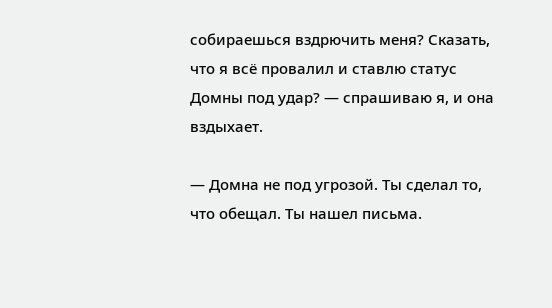собираешься вздрючить меня? Сказать, что я всё провалил и ставлю статус Домны под удар? — спрашиваю я, и она вздыхает.

— Домна не под угрозой. Ты сделал то, что обещал. Ты нашел письма.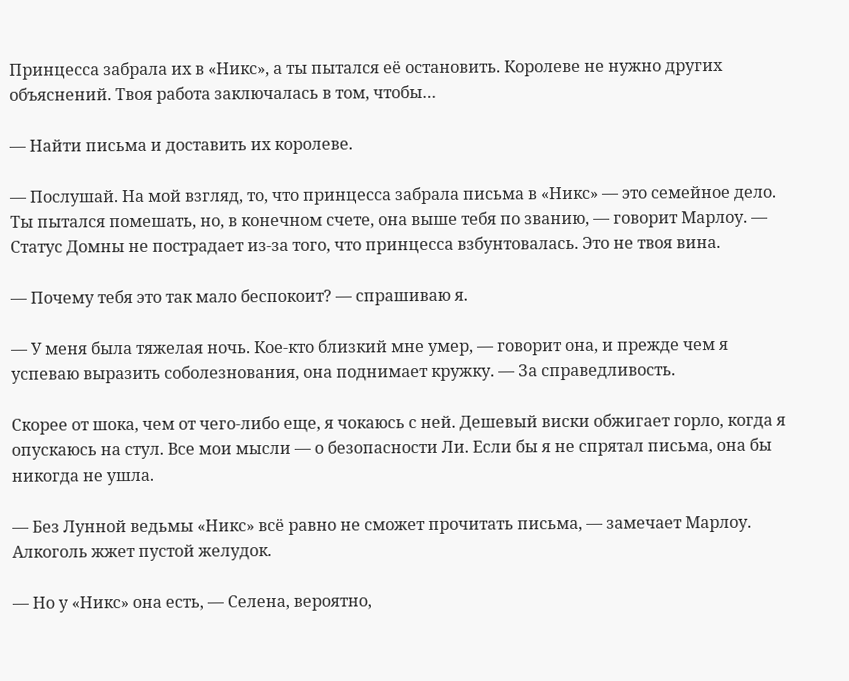Принцесса забрала их в «Никс», а ты пытался её остановить. Королеве не нужно других объяснений. Твоя работа заключалась в том, чтобы…

— Найти письма и доставить их королеве.

— Послушай. На мой взгляд, то, что принцесса забрала письма в «Никс» — это семейное дело. Ты пытался помешать, но, в конечном счете, она выше тебя по званию, — говорит Марлоу. — Статус Домны не пострадает из-за того, что принцесса взбунтовалась. Это не твоя вина.

— Почему тебя это так мало беспокоит? — спрашиваю я.

— У меня была тяжелая ночь. Кое-кто близкий мне умер, — говорит она, и прежде чем я успеваю выразить соболезнования, она поднимает кружку. — За справедливость.

Скорее от шока, чем от чего-либо еще, я чокаюсь с ней. Дешевый виски обжигает горло, когда я опускаюсь на стул. Все мои мысли — о безопасности Ли. Если бы я не спрятал письма, она бы никогда не ушла.

— Без Лунной ведьмы «Никс» всё равно не сможет прочитать письма, — замечает Марлоу. Алкоголь жжет пустой желудок.

— Но у «Никс» она есть, — Селена, вероятно,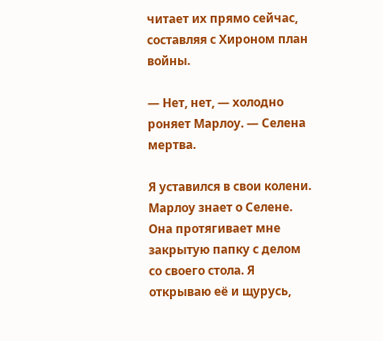читает их прямо сейчас, составляя с Хироном план войны.

— Нет, нет, — холодно роняет Марлоу. — Селена мертва.

Я уставился в свои колени. Марлоу знает о Селене. Она протягивает мне закрытую папку с делом со своего стола. Я открываю её и щурусь,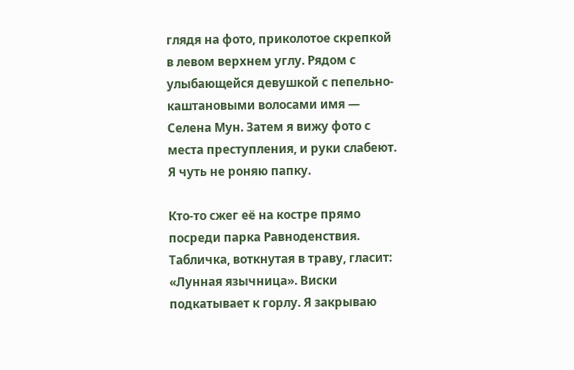глядя на фото, приколотое скрепкой в левом верхнем углу. Рядом с улыбающейся девушкой с пепельно-каштановыми волосами имя — Селена Мун. Затем я вижу фото с места преступления, и руки слабеют. Я чуть не роняю папку.

Кто-то сжег её на костре прямо посреди парка Равноденствия. Табличка, воткнутая в траву, гласит: «Лунная язычница». Виски подкатывает к горлу. Я закрываю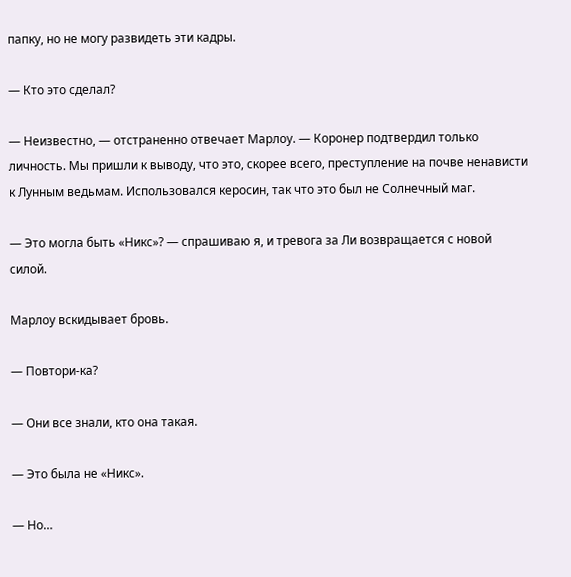папку, но не могу развидеть эти кадры.

— Кто это сделал?

— Неизвестно, — отстраненно отвечает Марлоу. — Коронер подтвердил только личность. Мы пришли к выводу, что это, скорее всего, преступление на почве ненависти к Лунным ведьмам. Использовался керосин, так что это был не Солнечный маг.

— Это могла быть «Никс»? — спрашиваю я, и тревога за Ли возвращается с новой силой.

Марлоу вскидывает бровь.

— Повтори-ка?

— Они все знали, кто она такая.

— Это была не «Никс».

— Но…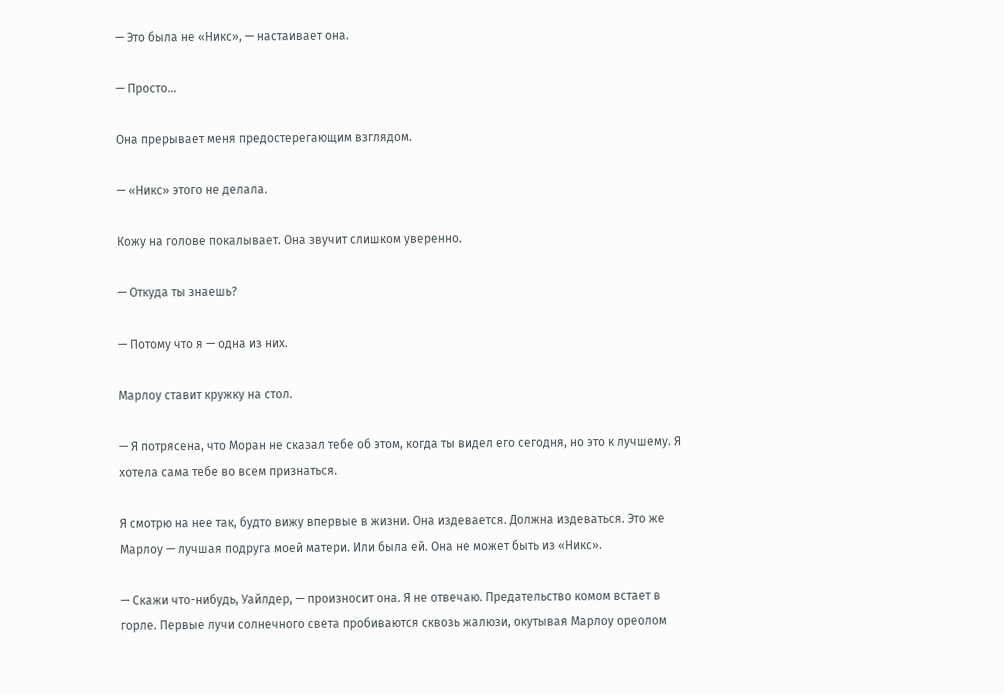— Это была не «Никс», — настаивает она.

— Просто…

Она прерывает меня предостерегающим взглядом.

— «Никс» этого не делала.

Кожу на голове покалывает. Она звучит слишком уверенно.

— Откуда ты знаешь?

— Потому что я — одна из них.

Марлоу ставит кружку на стол.

— Я потрясена, что Моран не сказал тебе об этом, когда ты видел его сегодня, но это к лучшему. Я хотела сама тебе во всем признаться.

Я смотрю на нее так, будто вижу впервые в жизни. Она издевается. Должна издеваться. Это же Марлоу — лучшая подруга моей матери. Или была ей. Она не может быть из «Никс».

— Скажи что-нибудь, Уайлдер, — произносит она. Я не отвечаю. Предательство комом встает в горле. Первые лучи солнечного света пробиваются сквозь жалюзи, окутывая Марлоу ореолом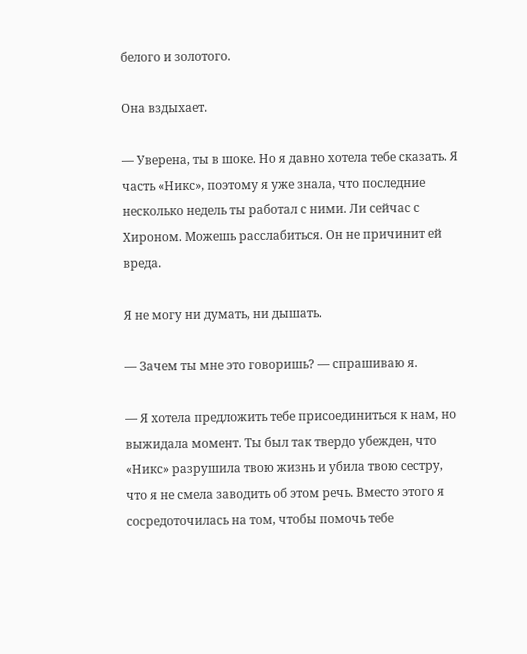белого и золотого.

Она вздыхает.

— Уверена, ты в шоке. Но я давно хотела тебе сказать. Я часть «Никс», поэтому я уже знала, что последние несколько недель ты работал с ними. Ли сейчас с Хироном. Можешь расслабиться. Он не причинит ей вреда.

Я не могу ни думать, ни дышать.

— Зачем ты мне это говоришь? — спрашиваю я.

— Я хотела предложить тебе присоединиться к нам, но выжидала момент. Ты был так твердо убежден, что «Никс» разрушила твою жизнь и убила твою сестру, что я не смела заводить об этом речь. Вместо этого я сосредоточилась на том, чтобы помочь тебе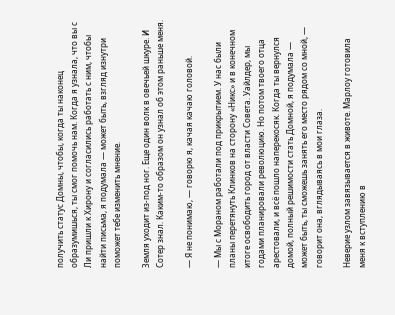получить статус Домны, чтобы, когда ты наконец образумишься, ты смог помочь нам. Когда я узнала, что вы с Ли пришли к Хирону и согласились работать с ним, чтобы найти письма, я подумала — может быть, взгляд изнутри поможет тебе изменить мнение.

Земля уходит из-под ног. Еще один волк в овечьей шкуре. И Сотер знал. Каким-то образом он узнал об этом раньше меня.

— Я не понимаю, — говорю я, качая качаю головой.

— Мы с Мораном работали под прикрытием. У нас были планы перетянуть Клинков на сторону «Никс» и в конечном итоге освободить город от власти Совета. Уайлдер, мы годами планировали революцию. Но потом твоего отца арестовали, и всё пошло наперекосяк. Когда ты вернулся домой, полный решимости стать Домной, я подумала — может быть, ты сможешь занять его место рядом со мной, — говорит она, вглядываясь в мои глаза.

Неверие узлом завязывается в животе. Марлоу готовила меня к вступлению в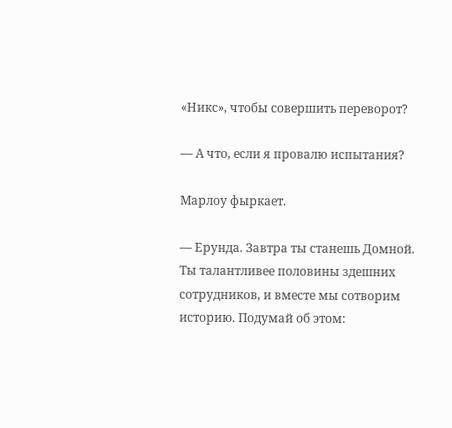«Никс», чтобы совершить переворот?

— А что, если я провалю испытания?

Марлоу фыркает.

— Ерунда. Завтра ты станешь Домной. Ты талантливее половины здешних сотрудников, и вместе мы сотворим историю. Подумай об этом: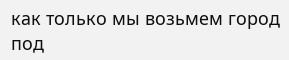как только мы возьмем город под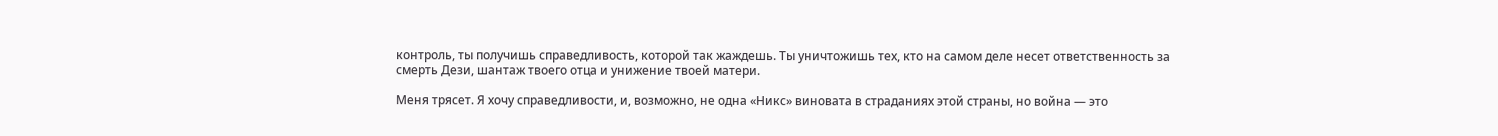контроль, ты получишь справедливость, которой так жаждешь. Ты уничтожишь тех, кто на самом деле несет ответственность за смерть Дези, шантаж твоего отца и унижение твоей матери.

Меня трясет. Я хочу справедливости, и, возможно, не одна «Никс» виновата в страданиях этой страны, но война — это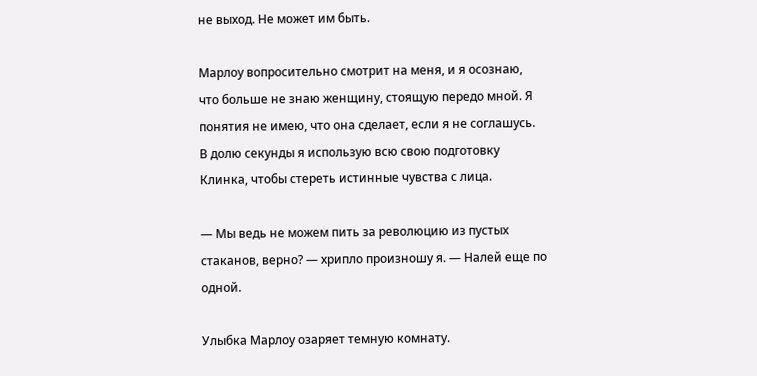не выход. Не может им быть.

Марлоу вопросительно смотрит на меня, и я осознаю, что больше не знаю женщину, стоящую передо мной. Я понятия не имею, что она сделает, если я не соглашусь. В долю секунды я использую всю свою подготовку Клинка, чтобы стереть истинные чувства с лица.

— Мы ведь не можем пить за революцию из пустых стаканов, верно? — хрипло произношу я. — Налей еще по одной.

Улыбка Марлоу озаряет темную комнату.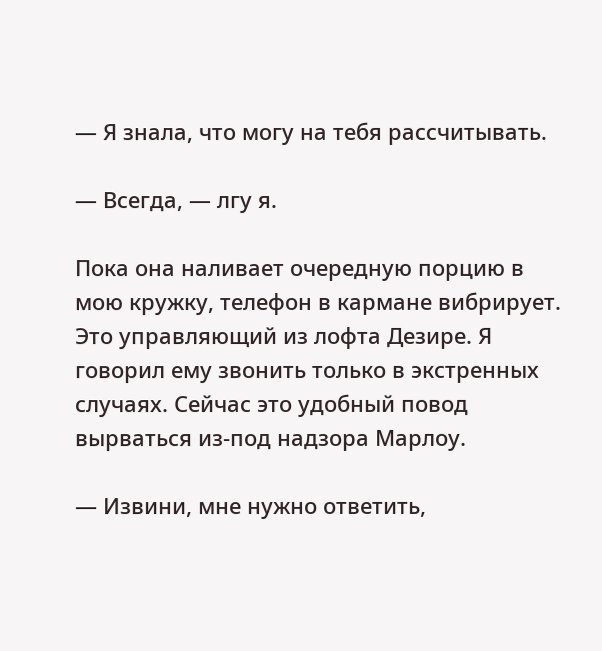— Я знала, что могу на тебя рассчитывать.

— Всегда, — лгу я.

Пока она наливает очередную порцию в мою кружку, телефон в кармане вибрирует. Это управляющий из лофта Дезире. Я говорил ему звонить только в экстренных случаях. Сейчас это удобный повод вырваться из-под надзора Марлоу.

— Извини, мне нужно ответить,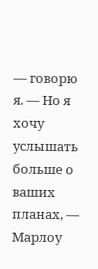— говорю я. — Но я хочу услышать больше о ваших планах, — Марлоу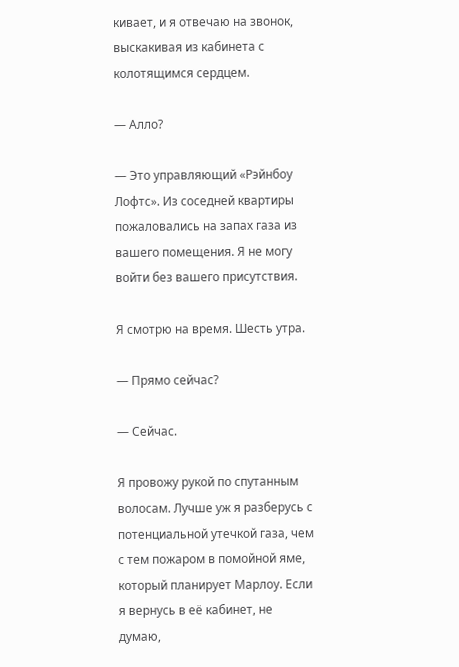кивает, и я отвечаю на звонок, выскакивая из кабинета с колотящимся сердцем.

— Алло?

— Это управляющий «Рэйнбоу Лофтс». Из соседней квартиры пожаловались на запах газа из вашего помещения. Я не могу войти без вашего присутствия.

Я смотрю на время. Шесть утра.

— Прямо сейчас?

— Сейчас.

Я провожу рукой по спутанным волосам. Лучше уж я разберусь с потенциальной утечкой газа, чем с тем пожаром в помойной яме, который планирует Марлоу. Если я вернусь в её кабинет, не думаю,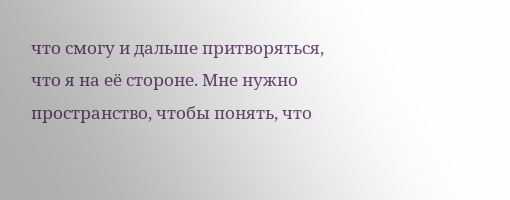что смогу и дальше притворяться, что я на её стороне. Мне нужно пространство, чтобы понять, что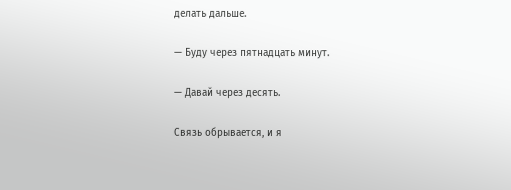делать дальше.

— Буду через пятнадцать минут.

— Давай через десять.

Связь обрывается, и я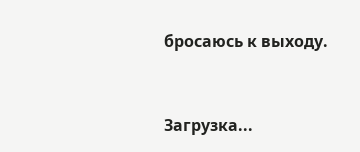бросаюсь к выходу.


Загрузка...